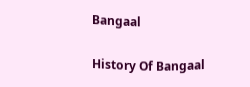Bangaal

History Of Bangaal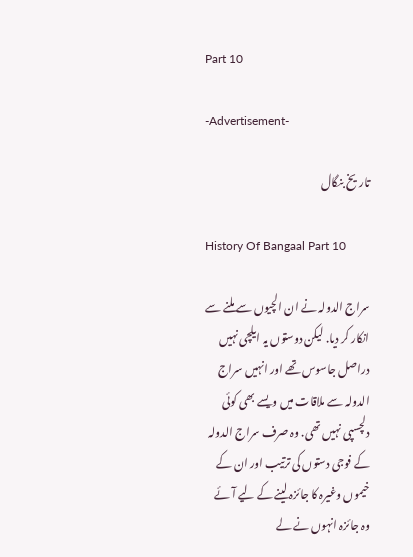Part 10

-Advertisement-

تاریخ بنگال

History Of Bangaal Part 10

سراج الدولہ نے ان الچیوں سے ملنے سے انکار کر دیا. لیکن دوستوں یہ ایلچی نہیں دراصل جاسوس تھے اور انہیں سراج الدولہ سے ملاقات میں ویسے بھی کوئی دلچسپی نہیں تھی. وہ صرف سراج الدولہ کے فوجی دستوں کی ترتیب اور ان کے خیموں وغیرہ کا جائزہ لینے کے لیے آئے وہ جائزہ انہوں نے لے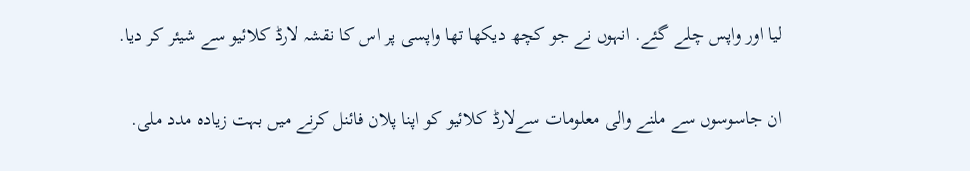لیا اور واپس چلے گئے. انہوں نے جو کچھ دیکھا تھا واپسی پر اس کا نقشہ لارڈ کلائیو سے شیئر کر دیا.

ان جاسوسوں سے ملنے والی معلومات سےلارڈ کلائیو کو اپنا پلان فائنل کرنے میں بہت زیادہ مدد ملی.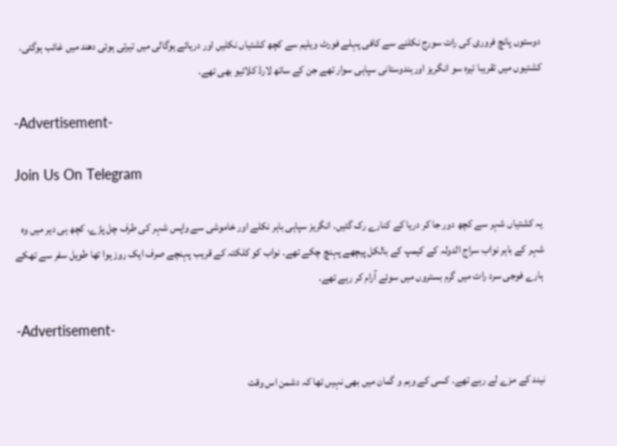دوستوں پانچ فروری کی رات سورج نکلنے سے کافی پہلے فورٹ ویلیم سے کچھ کشتیاں نکلیں اور دریائے ہوگالی میں تیرتی ہوئی دھند میں غائب ہوگئی. کشتیوں میں تقریبا تیرہ سو انگریز اورہندوستانی سپاہی سوار تھے جن کے ساتھ لارڈ کلائیو بھی تھے.

-Advertisement-

Join Us On Telegram

یہ کشتیاں شہر سے کچھ دور جا کر دریا کے کنارے رک گئیں. انگریز سپاہی باہر نکلے اور خاموشی سے واپس شہر کی طرف چل پڑے. کچھ ہی دیر میں وہ شہر کے باہر نواب سراج الدولہ کے کیمپ کے بالکل پیچھے پہنچ چکے تھے. نواب کو کلکتہ کے قریب پہنچے صرف ایک روز ہوا تھا طویل سفر سے تھکے ہارے فوجی سرد رات میں گرم بستروں میں سوئے آرام کر رہے تھے.

-Advertisement-

نیند کے مزے لے رہے تھے. کسی کے وہم و گمان میں بھی نہیں تھا کہ دشمن اس وقت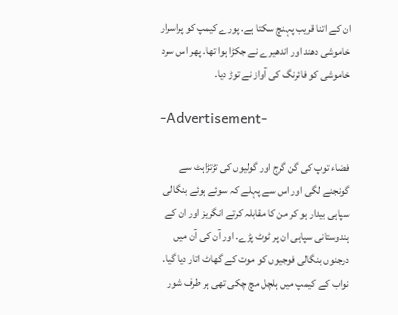ان کے اتنا قریب پہنچ سکتا ہے. پورے کیمپ کو پراسرار خاموشی دھند اور اندھیرے نے جکڑا ہوا تھا. پھر اس سرد خاموشی کو فائرنگ کی آواز نے توڑ دیا.

-Advertisement-

فضاء توپ کی گن گرج اور گولیوں کی تڑتڑاہٹ سے گونجنے لگی اور اس سے پہلے کہ سوئے ہوئے بنگالی سپاہی بیدار ہو کر من کا مقابلہ کرتے انگریز اور ان کے ہندوستانی سپاہی ان پر ٹوٹ پڑے. اور آن کی آن میں درجنوں بنگالی فوجیوں کو موت کے گھاٹ اتار دیا گیا. نواب کے کیمپ میں ہلچل مچ چکی تھی ہر طرف شور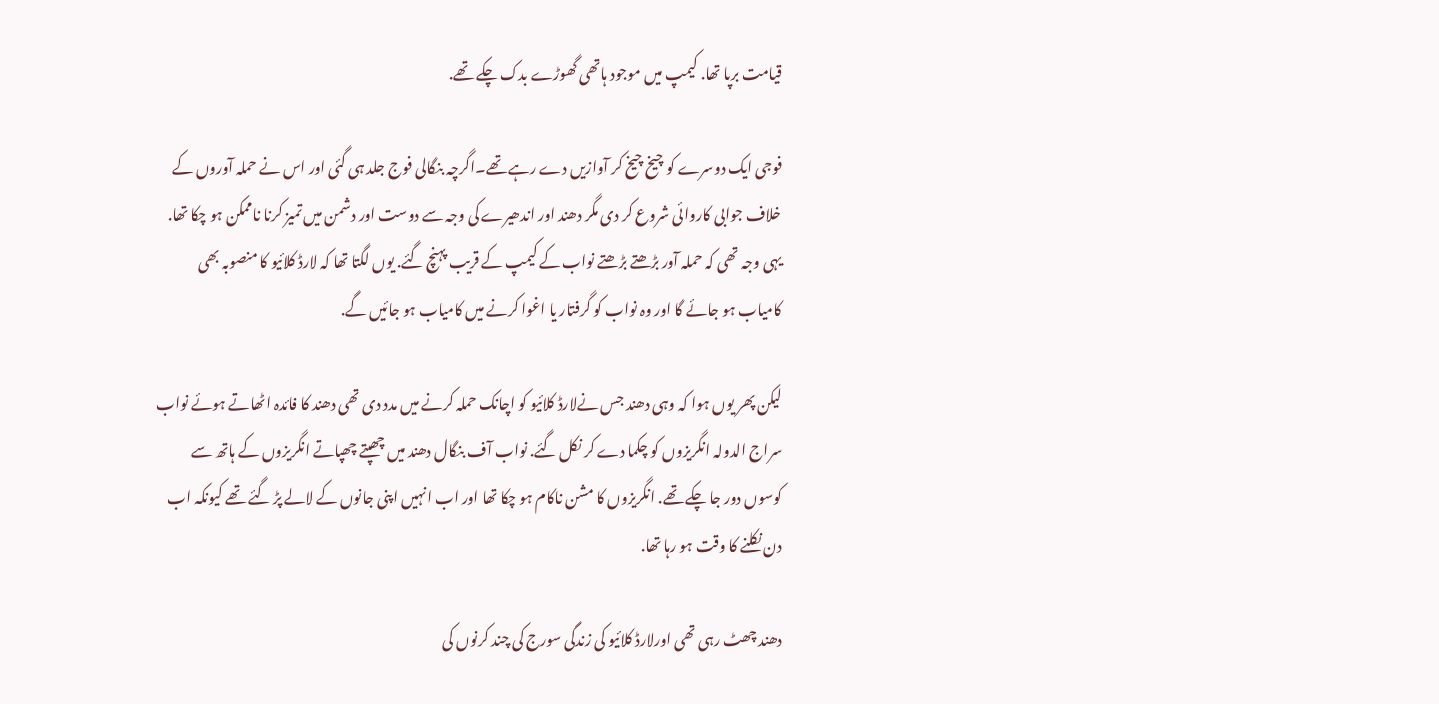قیامت برپا تھا. کیمپ میں موجود ہاتھی گھوڑے بدک چکے تھے.

فوجی ایک دوسرے کو چیخ چیخ کر آوازیں دے رہے تھے۔اگرچہ بنگالی فوج جلد ہی گئی اور اس نے حملہ آوروں کے خلاف جوابی کاروائی شروع کر دی مگر دھند اور اندھیرے کی وجہ سے دوست اور دشمن میں تمیز کرنا ناممکن ہو چکا تھا. یہی وجہ تھی کہ حملہ آور بڑھتے بڑھتے نواب کے کیمپ کے قریب پہنچ گئے. یوں لگتا تھا کہ لارڈ کلائیو کا منصوبہ بھی کامیاب ہو جائے گا اور وہ نواب کو گرفتار یا اغوا کرنے میں کامیاب ہو جائیں گے.

لیکن پھر یوں ہوا کہ وہی دھند جس نےلارڈ کلائیو کو اچانک حملہ کرنے میں مدد دی تھی دھند کا فائدہ اٹھاتے ہوئے نواب سراج الدولہ انگریزوں کو چکما دے کر نکل گئے. نواب آف بنگال دھند میں چھپتے چھپاتے انگریزوں کے ہاتھ سے کوسوں دور جا چکے تھے. انگریزوں کا مشن ناکام ہو چکا تھا اور اب انہیں اپنی جانوں کے لالے پڑ گئے تھے کیونکہ اب دن نکلنے کا وقت ہو رہا تھا.

دھند چھٹ رہی تھی اورلارڈ کلائیو کی زندگی سورج کی چند کرنوں کی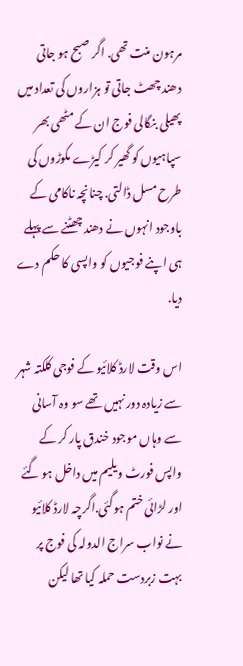مرہون منت تھی. اگر صبح ہو جاتی دھند چھٹ جاتی تو ہزاروں کی تعداد میں پھیلی بنگالی فوج ان کے مٹھی بھر سپاہیوں کو گھیر کر کیڑے مکوڑوں کی طرح مسل ڈالتی. چنانچہ ناکامی کے باوجود انہوں نے دھند چھٹنے سے پہلے ہی اپنے فوجیوں کو واپسی کا حکم دے دیا.

اس وقت لارڈ کلائیو کے فوجی کلکتہ شہر سے زیادہ دور نہیں تھے سو وہ آسانی سے وہاں موجود خندق پار کر کے واپس فورٹ ویلیم میں داخل ہو گئے اور لڑائی ختم ہوگئی.اگرچہ لارڈ کلائیو نے نواب سراج الدولہ کی فوج پر بہت زبردست حملہ کیا تھا لیکن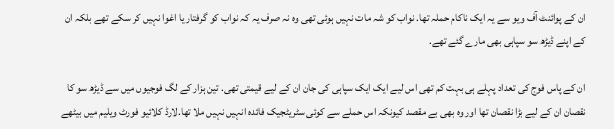ان کے پوائنٹ آف ویو سے یہ ایک ناکام حملہ تھا. نواب کو شہ مات نہیں ہوئی تھی وہ نہ صرف یہ کہ نواب کو گرفتار یا اغوا نہیں کر سکے تھے بلکہ ان کے اپنے ڈیڑھ سو سپاہی بھی مارے گئے تھے.

ان کے پاس فوج کی تعداد پہلے ہی بہت کم تھی اس لیے ایک ایک سپاہی کی جان ان کے لیے قیمتی تھی. تین ہزار کے لگ فوجیوں میں سے ڈیڑھ سو کا نقصان ان کے لیے بڑا نقصان تھا اور وہ بھی بے مقصد کیونکہ اس حملے سے کوئی سٹریٹجیک فائدہ انہیں نہیں ملا تھا.لارڈ کلائیو فورٹ ویلیم میں بیٹھے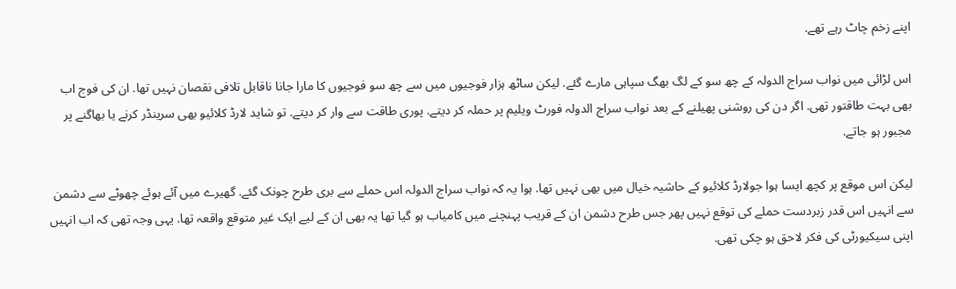اپنے زخم چاٹ رہے تھے.

اس لڑائی میں نواب سراج الدولہ کے چھ سو کے لگ بھگ سپاہی مارے گئے. لیکن ساٹھ ہزار فوجیوں میں سے چھ سو فوجیوں کا مارا جانا ناقابل تلافی نقصان نہیں تھا. ان کی فوج اب بھی بہت طاقتور تھی. اگر دن کی روشنی پھیلنے کے بعد نواب سراج الدولہ فورٹ ویلیم پر حملہ کر دیتے. پوری طاقت سے وار کر دیتے. تو شاید لارڈ کلائیو بھی سرینڈر کرنے یا بھاگنے پر مجبور ہو جاتے.

لیکن اس موقع پر کچھ ایسا ہوا جولارڈ کلائیو کے حاشیہ خیال میں بھی نہیں تھا. ہوا یہ کہ نواب سراج الدولہ اس حملے سے بری طرح چونک گئے. گھیرے میں آئے ہوئے چھوٹے سے دشمن سے انہیں اس قدر زبردست حملے کی توقع نہیں پھر جس طرح دشمن ان کے قریب پہنچنے میں کامیاب ہو گیا تھا یہ بھی ان کے لیے ایک غیر متوقع واقعہ تھا. یہی وجہ تھی کہ اب انہیں اپنی سیکیورٹی کی فکر لاحق ہو چکی تھی.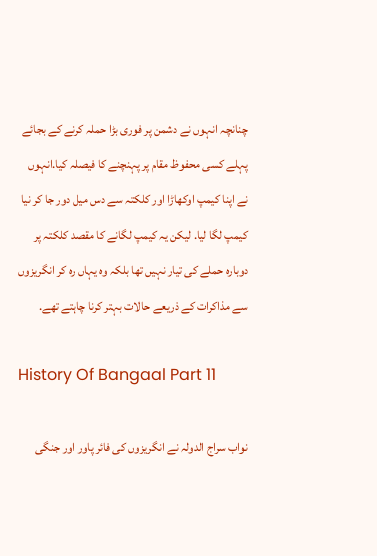چنانچہ انہوں نے دشمن پر فوری بڑا حملہ کرنے کے بجائے پہلے کسی محفوظ مقام پر پہنچنے کا فیصلہ کیا.انہوں نے اپنا کیمپ اوکھاڑا اور کلکتہ سے دس میل دور جا کر نیا کیمپ لگا لیا. لیکن یہ کیمپ لگانے کا مقصد کلکتہ پر دوبارہ حملے کی تیار نہیں تھا بلکہ وہ یہاں رہ کر انگریزوں سے مذاکرات کے ذریعے حالات بہتر کرنا چاہتے تھے.

History Of Bangaal Part 11

نواب سراج الدولہ نے انگریزوں کی فائر پاور اور جنگی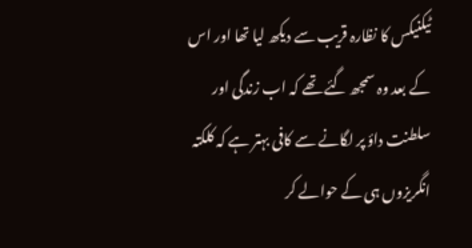ٹیکنیکس کا نظارہ قریب سے دیکھ لیا تھا اور اس کے بعد وہ سمجھ گئے تھے کہ اب زندگی اور سلطنت داؤ پر لگانے سے کافی بہتر ہے کہ کلکتہ انگریزوں ہی کے حوالے کر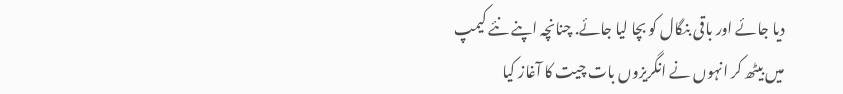دیا جائے اور باقی بنگال کو بچا لیا جائے. چنانچہ اپنے نئے کیمپ میں بیٹھ کر انہوں نے انگریزوں بات چیت کا آغاز کیا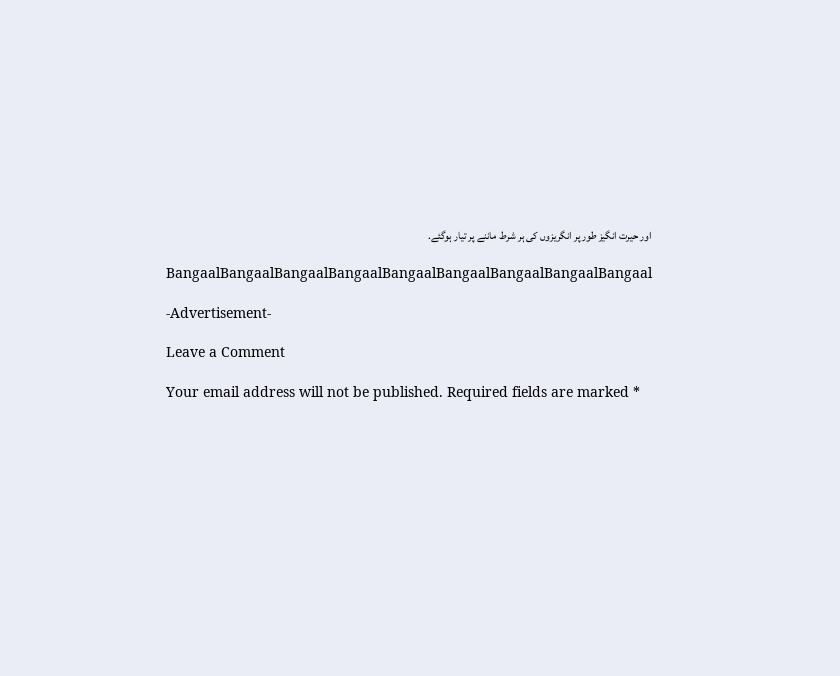اور حیرت انگیز طور پر انگریزوں کی ہر شرط ماننے پر تیار ہوگئے.

BangaalBangaalBangaalBangaalBangaalBangaalBangaalBangaalBangaal

-Advertisement-

Leave a Comment

Your email address will not be published. Required fields are marked *